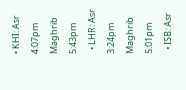• KHI: Asr 4:07pm Maghrib 5:43pm
  • LHR: Asr 3:24pm Maghrib 5:01pm
  • ISB: Asr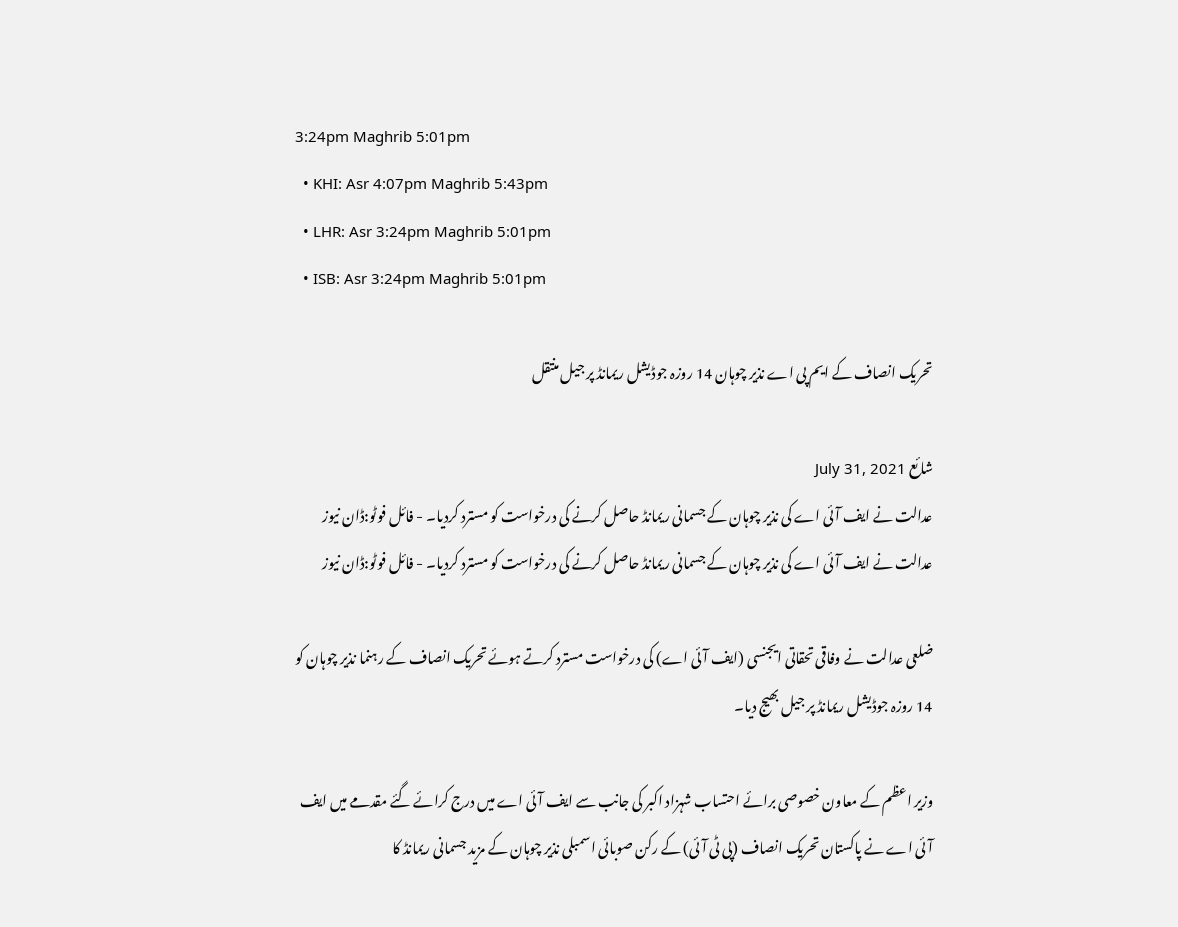3:24pm Maghrib 5:01pm
  • KHI: Asr 4:07pm Maghrib 5:43pm
  • LHR: Asr 3:24pm Maghrib 5:01pm
  • ISB: Asr 3:24pm Maghrib 5:01pm

تحریک انصاف کے ایم پی اے نذیر چوہان 14 روزہ جوڈیشل ریمانڈ پر جیل منتقل

شائع July 31, 2021
عدالت نے ایف آئی اے کی نذیر چوہان کے جسمانی ریمانڈ حاصل کرنے کی درخواست کو مسترد کردیا۔ - فائل فوٹو:ڈان نیوز
عدالت نے ایف آئی اے کی نذیر چوہان کے جسمانی ریمانڈ حاصل کرنے کی درخواست کو مسترد کردیا۔ - فائل فوٹو:ڈان نیوز

ضلعی عدالت نے وفاقی تحقاتی ایجنسی (ایف آئی اے) کی درخواست مسترد کرتے ہوئے تحریک انصاف کے رہنما نذیر چوہان کو 14 روزہ جوڈیشل ریمانڈ پر جیل بھیج دیا۔

وزیر اعظم کے معاون خصوصی برائے احتساب شہزاد اکبر کی جانب سے ایف آئی اے میں درج کرائے گئے مقدمے میں ایف آئی اے نے پاکستان تحریک انصاف (پی ٹی آئی) کے رکن صوبائی اسمبلی نذیر چوہان کے مزید جسمانی ریمانڈ کا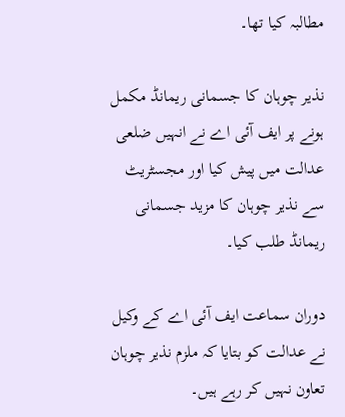مطالبہ کیا تھا۔

نذیر چوہان کا جسمانی ریمانڈ مکمل ہونے پر ایف آئی اے نے انہیں ضلعی عدالت میں پیش کیا اور مجسٹریٹ سے نذیر چوہان کا مزید جسمانی ریمانڈ طلب کیا۔

دوران سماعت ایف آئی اے کے وکیل نے عدالت کو بتایا کہ ملزم نذیر چوہان تعاون نہیں کر رہے ہیں۔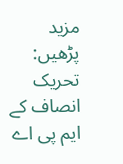مزید پڑھیں: تحریک انصاف کے ایم پی اے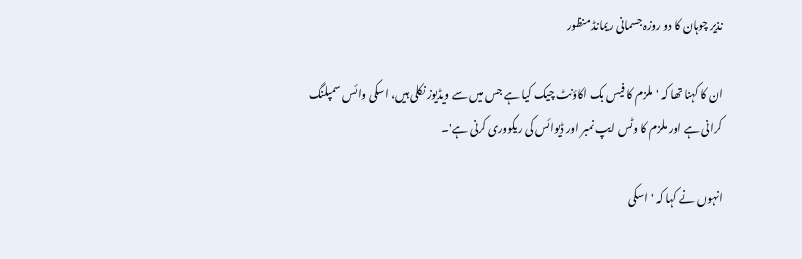نذیر چوہان کا دو روزہ جسمانی ریمانڈ منظور

ان کا کہنا تھا کہ 'ملزم کا فیس بک اکاؤنٹ چیک کیا ہے جس میں سے ویڈیوز نکلی ہیں، اسکی وائس سمپلنگ کرانی ہے اور ملزم کا وٹس ایپ نمبر اور ڈیوائس کی ریکووری کرنی ہے'۔

انہوں نے کہا کہ 'اسکی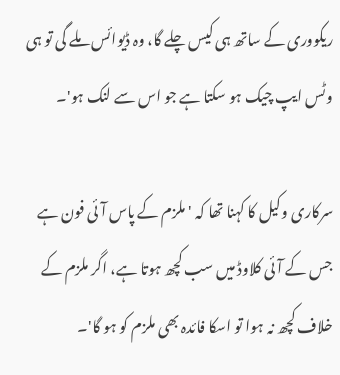ریکووری کے ساتھ ہی کیس چلے گا، وہ ڈیوائس ملے گی تو ہی وٹس ایپ چیک ہو سکتا ہے جو اس سے لنک ہو'۔

سرکاری وکیل کا کہنا تھا کہ 'ملزم کے پاس آئی فون ہے جس کے آئی کلاوڈ میں سب کچھ ہوتا ہے، اگر ملزم کے خلاف کچھ نہ ہوا تو اسکا فائدہ بھی ملزم کو ہو گا'۔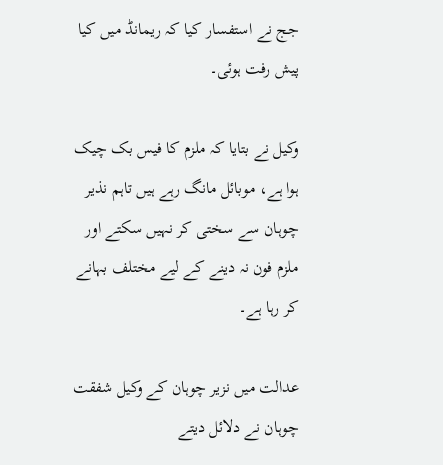جج نے استفسار کیا کہ ریمانڈ میں کیا پیش رفت ہوئی۔

وکیل نے بتایا کہ ملزم کا فیس بک چیک ہوا ہے، موبائل مانگ رہے ہیں تاہم نذیر چوہان سے سختی کر نہیں سکتے اور ملزم فون نہ دینے کے لیے مختلف بہانے کر رہا ہے۔

عدالت میں نزیر چوہان کے وکیل شفقت چوہان نے دلائل دیتے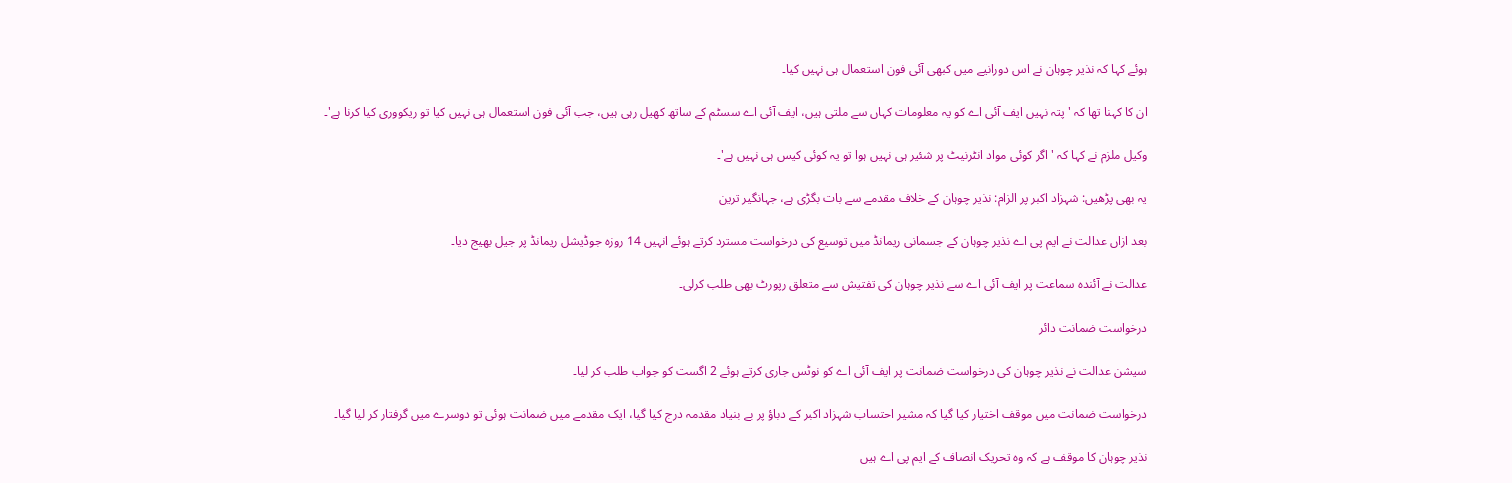ہوئے کہا کہ نذیر چوہان نے اس دورانیے میں کبھی آئی فون استعمال ہی نہیں کیا۔

ان کا کہنا تھا کہ 'پتہ نہیں ایف آئی اے کو یہ معلومات کہاں سے ملتی ہیں، ایف آئی اے سسٹم کے ساتھ کھیل رہی ہیں، جب آئی فون استعمال ہی نہیں کیا تو ریکووری کیا کرنا ہے'۔

وکیل ملزم نے کہا کہ 'اگر کوئی مواد انٹرنیٹ پر شئیر ہی نہیں ہوا تو یہ کوئی کیس ہی نہیں ہے'۔

یہ بھی پڑھیں: شہزاد اکبر پر الزام: نذیر چوہان کے خلاف مقدمے سے بات بگڑی ہے، جہانگیر ترین

بعد ازاں عدالت نے ایم پی اے نذیر چوہان کے جسمانی ریمانڈ میں توسیع کی درخواست مسترد کرتے ہوئے انہیں 14 روزہ جوڈیشل ریمانڈ پر جیل بھیج دیا۔

عدالت نے آئندہ سماعت پر ایف آئی اے سے نذیر چوہان کی تفتیش سے متعلق رپورٹ بھی طلب کرلی۔

درخواست ضمانت دائر

سیشن عدالت نے نذیر چوہان کی درخواست ضمانت پر ایف آئی اے کو نوٹس جاری کرتے ہوئے 2 اگست کو جواب طلب کر لیا۔

درخواست ضمانت میں موقف اختیار کیا گیا کہ مشیر احتساب شہزاد اکبر کے دباؤ پر بے بنیاد مقدمہ درج کیا گیا، ایک مقدمے میں ضمانت ہوئی تو دوسرے میں گرفتار کر لیا گیا۔

نذیر چوہان کا موقف ہے کہ وہ تحریک انصاف کے ایم پی اے ہیں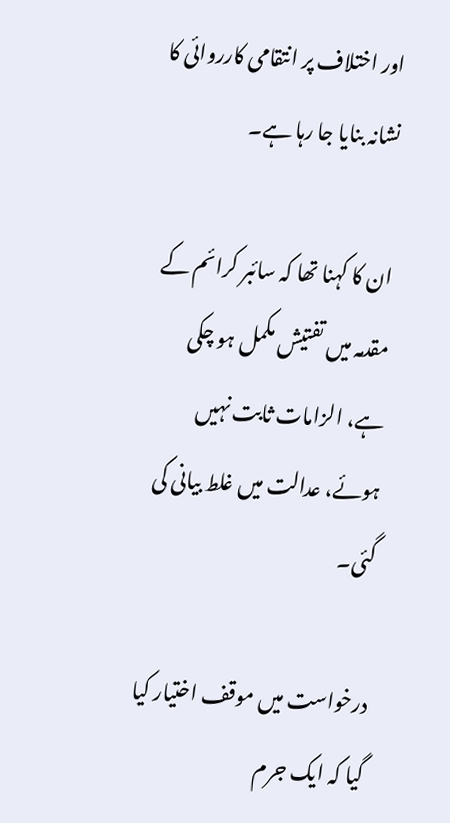اور اختلاف پر انتقامی کارروائی کا نشانہ بنایا جا رہا ہے۔

ان کا کہنا تھا کہ سائبر کرائم کے مقدمہ میں تفتیش مکمل ہو چکی ہے، الزامات ثابت نہیں ہوئے، عدالت میں غلط بیانی کی گئی۔

درخواست میں موقف اختیار کیا گیا کہ ایک جرم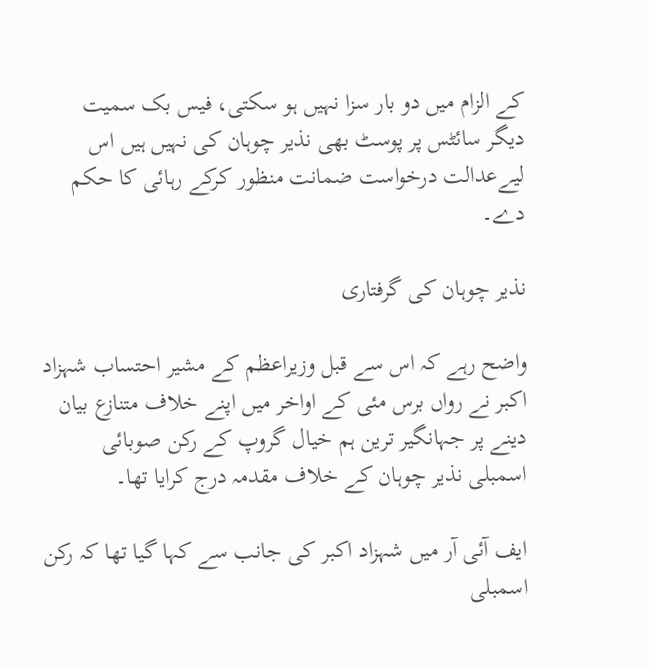کے الزام میں دو بار سزا نہیں ہو سکتی، فیس بک سمیت دیگر سائٹس پر پوسٹ بھی نذیر چوہان کی نہیں ہیں اس لیےعدالت درخواست ضمانت منظور کرکے رہائی کا حکم دے۔

نذیر چوہان کی گرفتاری

واضح رہے کہ اس سے قبل وزیراعظم کے مشیر احتساب شہزاد اکبر نے رواں برس مئی کے اواخر میں اپنے خلاف متنازع بیان دینے پر جہانگیر ترین ہم خیال گروپ کے رکن صوبائی اسمبلی نذیر چوہان کے خلاف مقدمہ درج کرایا تھا۔

ایف آئی آر میں شہزاد اکبر کی جانب سے کہا گیا تھا کہ رکن اسمبلی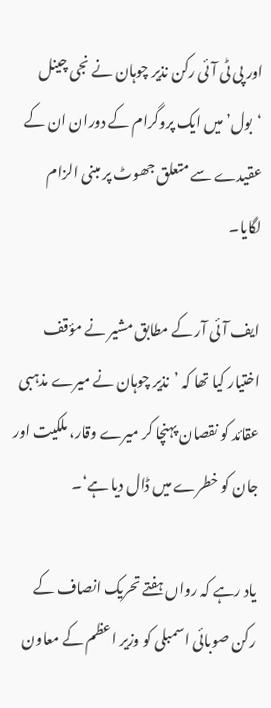اور پی ٹی آئی رکن نذیر چوہان نے نجی چینل ‘بول’ میں ایک پروگرام کے دوران ان کے عقیدے سے متعلق جھوٹ پر مبنی الزام لگایا۔

ایف آئی آر کے مطابق مشیر نے مؤقف اختیار کیا تھا کہ ’نذیر چوہان نے میرے مذہبی عقائد کو نقصان پہنچا کر میرے وقار، ملکیت اور جان کو خطرے میں ڈال دیا ہے‘۔

یاد رہے کہ رواں ہفتے تحریک انصاف کے رکن صوبائی اسمبلی کو وزیر اعظم کے معاون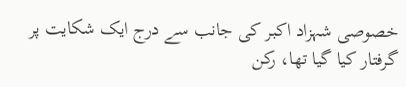خصوصی شہزاد اکبر کی جانب سے درج ایک شکایت پر گرفتار کیا گیا تھا، رکن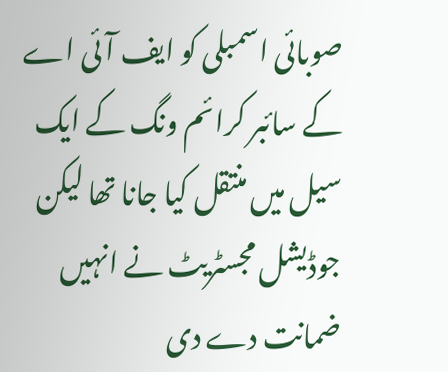صوبائی اسمبلی کو ایف آئی اے کے سائبر کرائم ونگ کے ایک سیل میں منتقل کیا جانا تھا لیکن جوڈیشل مجسٹریٹ نے انہیں ضمانت دے دی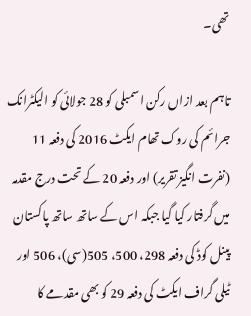تھی۔

تاہم بعد ازاں رکن اسمبلی کو 28 جولائی کو الیکٹرانک جرائم کی روک تھام ایکٹ 2016 کی دفعہ 11 (نفرت انگیز تقریر) اور دفعہ 20 کے تحت درج مقدمہ میں گرفتار کیا گیا جبکہ اس کے ساتھ ساتھ پاکستان پینل کوڈ کی دفعہ 298، 500، 505(سی)، 506 اور ٹیلی گراف ایکٹ کی دفعہ 29 کو بھی مقدمے کا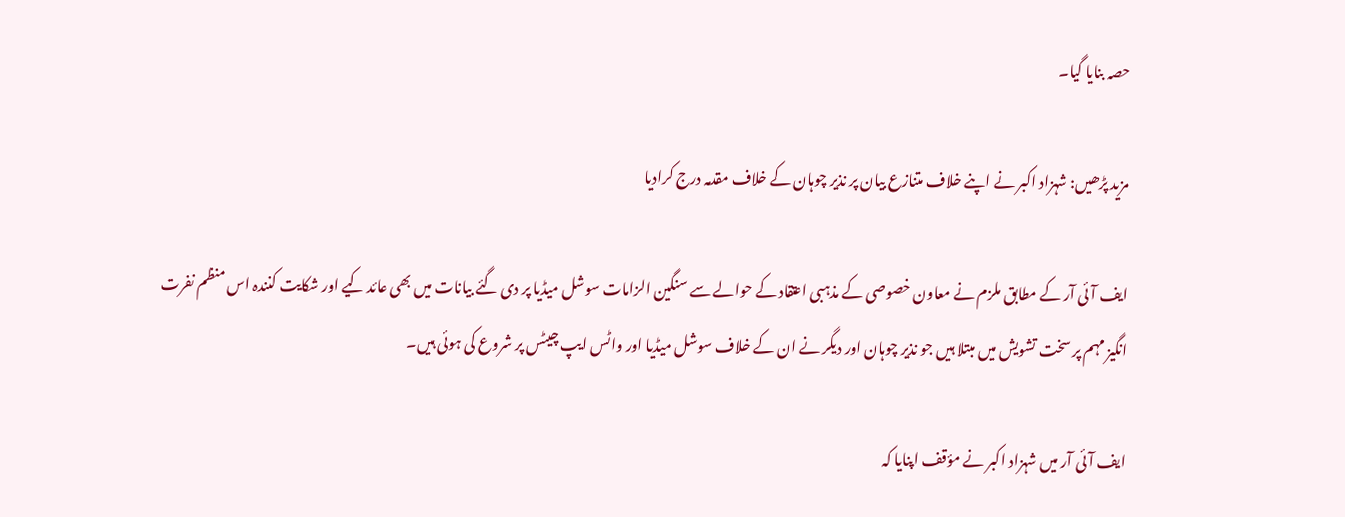حصہ بنایا گیا۔

مزید پڑھیں: شہزاد اکبر نے اپنے خلاف متنازع بیان پر نذیر چوہان کے خلاف مقدمہ درج کرادیا

ایف آئی آر کے مطابق ملزم نے معاون خصوصی کے مذہبی اعتقاد کے حوالے سے سنگین الزامات سوشل میڈیا پر دی گئے بیانات میں بھی عائد کیے اور شکایت کنندہ اس منظم نفرت انگیز مہم پر سخت تشویش میں مبتلا ہیں جو نذیر چوہان اور دیگر نے ان کے خلاف سوشل میڈیا اور واٹس ایپ چیٹس پر شروع کی ہوئی ہیں۔

ایف آئی آر میں شہزاد اکبر نے مؤقف اپنایا کہ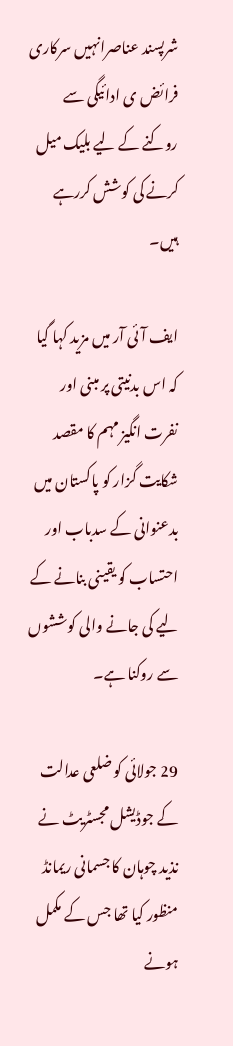شرپسند عناصرانہیں سرکاری فرائض ی ادائیگی سے روکنے کے لیے بلیک میل کرنے کی کوشش کررہے ہیں۔

ایف آئی آر میں مزید کہا گیا کہ اس بدنیتی پر مبنی اور نفرت انگیز مہم کا مقصد شکایت گزار کو پاکستان میں بدعنوانی کے سدباب اور احتساب کو یقینی بنانے کے لیے کی جانے والی کوششوں سے روکنا ہے۔

29 جولائی کو ضلعی عدالت کے جوڈیشل مجسٹریٹ نے نذید چوہان کا جسمانی ریمانڈ منظور کیا تھا جس کے مکمل ہونے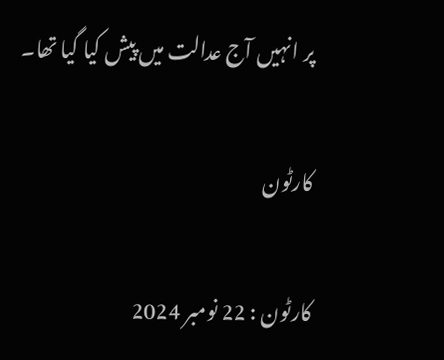پر انہیں آج عدالت میں پیش کیا گیا تھا۔

کارٹون

کارٹون : 22 نومبر 2024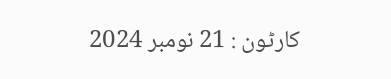کارٹون : 21 نومبر 2024